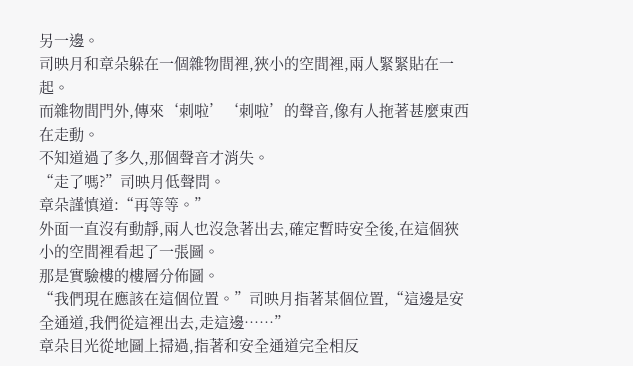另一邊。
司映月和章朵躲在一個雜物間裡,狹小的空間裡,兩人緊緊貼在一起。
而雜物間門外,傳來‘刺啦’‘刺啦’的聲音,像有人拖著甚麼東西在走動。
不知道過了多久,那個聲音才消失。
“走了嗎?”司映月低聲問。
章朵謹慎道:“再等等。”
外面一直沒有動靜,兩人也沒急著出去,確定暫時安全後,在這個狹小的空間裡看起了一張圖。
那是實驗樓的樓層分佈圖。
“我們現在應該在這個位置。”司映月指著某個位置,“這邊是安全通道,我們從這裡出去,走這邊……”
章朵目光從地圖上掃過,指著和安全通道完全相反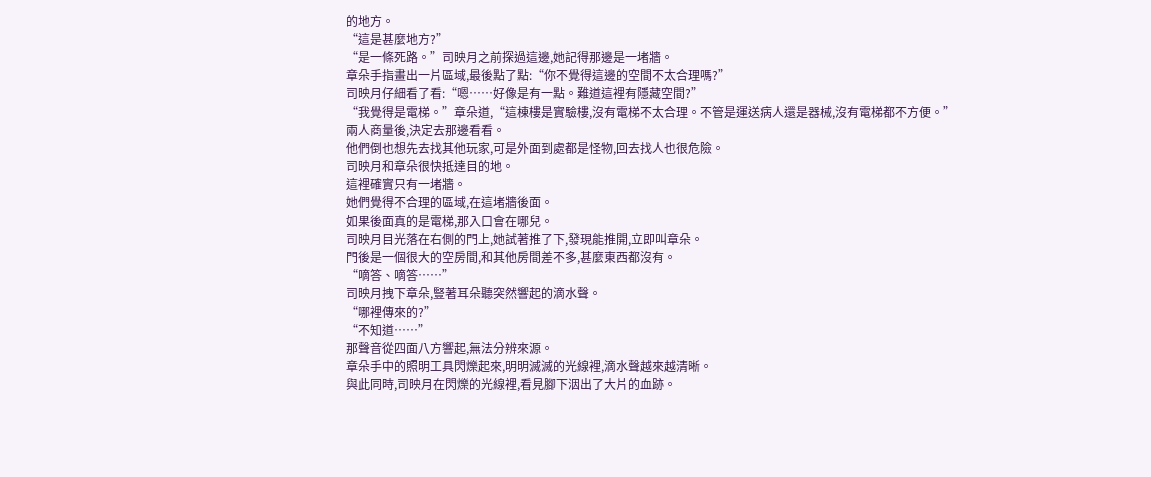的地方。
“這是甚麼地方?”
“是一條死路。”司映月之前探過這邊,她記得那邊是一堵牆。
章朵手指畫出一片區域,最後點了點:“你不覺得這邊的空間不太合理嗎?”
司映月仔細看了看:“嗯……好像是有一點。難道這裡有隱藏空間?”
“我覺得是電梯。”章朵道,“這棟樓是實驗樓,沒有電梯不太合理。不管是運送病人還是器械,沒有電梯都不方便。”
兩人商量後,決定去那邊看看。
他們倒也想先去找其他玩家,可是外面到處都是怪物,回去找人也很危險。
司映月和章朵很快抵達目的地。
這裡確實只有一堵牆。
她們覺得不合理的區域,在這堵牆後面。
如果後面真的是電梯,那入口會在哪兒。
司映月目光落在右側的門上,她試著推了下,發現能推開,立即叫章朵。
門後是一個很大的空房間,和其他房間差不多,甚麼東西都沒有。
“嘀答、嘀答……”
司映月拽下章朵,豎著耳朵聽突然響起的滴水聲。
“哪裡傳來的?”
“不知道……”
那聲音從四面八方響起,無法分辨來源。
章朵手中的照明工具閃爍起來,明明滅滅的光線裡,滴水聲越來越清晰。
與此同時,司映月在閃爍的光線裡,看見腳下洇出了大片的血跡。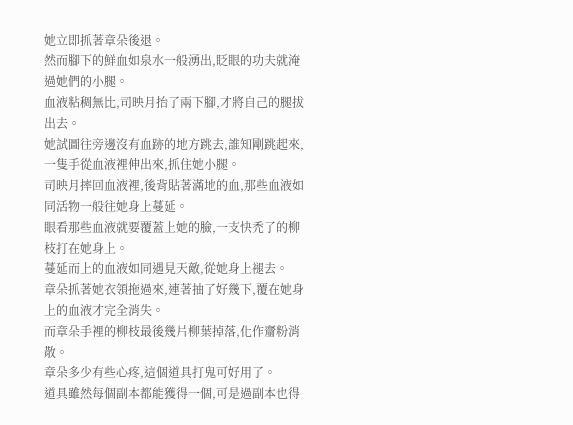她立即抓著章朵後退。
然而腳下的鮮血如泉水一般湧出,眨眼的功夫就淹過她們的小腿。
血液粘稠無比,司映月抬了兩下腳,才將自己的腿拔出去。
她試圖往旁邊沒有血跡的地方跳去,誰知剛跳起來,一隻手從血液裡伸出來,抓住她小腿。
司映月摔回血液裡,後背貼著滿地的血,那些血液如同活物一般往她身上蔓延。
眼看那些血液就要覆蓋上她的臉,一支快禿了的柳枝打在她身上。
蔓延而上的血液如同遇見天敵,從她身上褪去。
章朵抓著她衣領拖過來,連著抽了好幾下,覆在她身上的血液才完全消失。
而章朵手裡的柳枝最後幾片柳葉掉落,化作齏粉消散。
章朵多少有些心疼,這個道具打鬼可好用了。
道具雖然每個副本都能獲得一個,可是過副本也得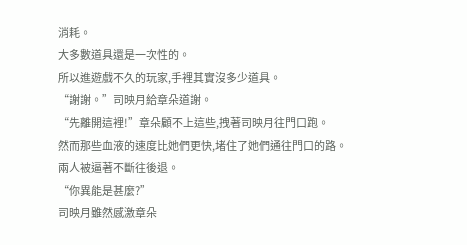消耗。
大多數道具還是一次性的。
所以進遊戲不久的玩家,手裡其實沒多少道具。
“謝謝。”司映月給章朵道謝。
“先離開這裡!”章朵顧不上這些,拽著司映月往門口跑。
然而那些血液的速度比她們更快,堵住了她們通往門口的路。
兩人被逼著不斷往後退。
“你異能是甚麼?”
司映月雖然感激章朵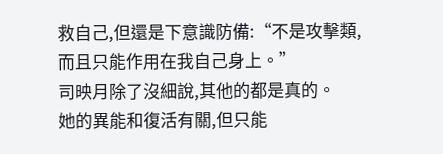救自己,但還是下意識防備:“不是攻擊類,而且只能作用在我自己身上。”
司映月除了沒細說,其他的都是真的。
她的異能和復活有關,但只能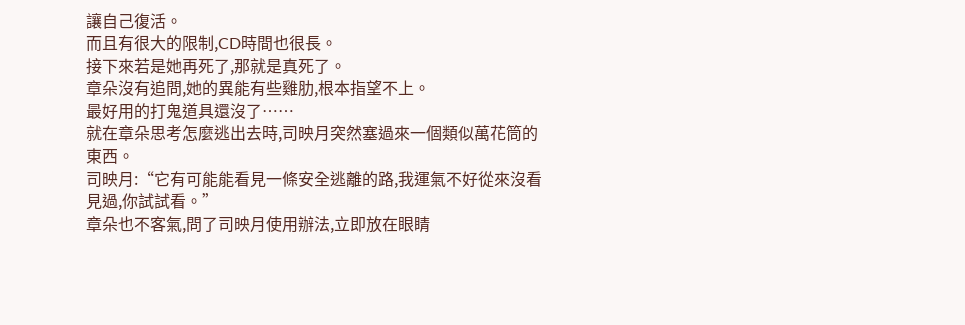讓自己復活。
而且有很大的限制,CD時間也很長。
接下來若是她再死了,那就是真死了。
章朵沒有追問,她的異能有些雞肋,根本指望不上。
最好用的打鬼道具還沒了……
就在章朵思考怎麼逃出去時,司映月突然塞過來一個類似萬花筒的東西。
司映月:“它有可能能看見一條安全逃離的路,我運氣不好從來沒看見過,你試試看。”
章朵也不客氣,問了司映月使用辦法,立即放在眼睛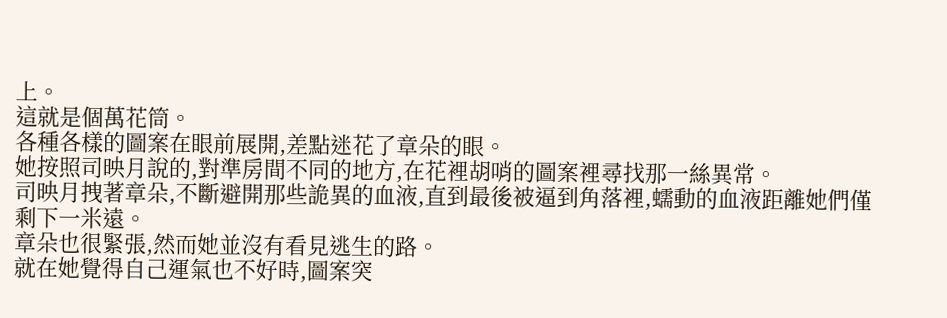上。
這就是個萬花筒。
各種各樣的圖案在眼前展開,差點迷花了章朵的眼。
她按照司映月說的,對準房間不同的地方,在花裡胡哨的圖案裡尋找那一絲異常。
司映月拽著章朵,不斷避開那些詭異的血液,直到最後被逼到角落裡,蠕動的血液距離她們僅剩下一米遠。
章朵也很緊張,然而她並沒有看見逃生的路。
就在她覺得自己運氣也不好時,圖案突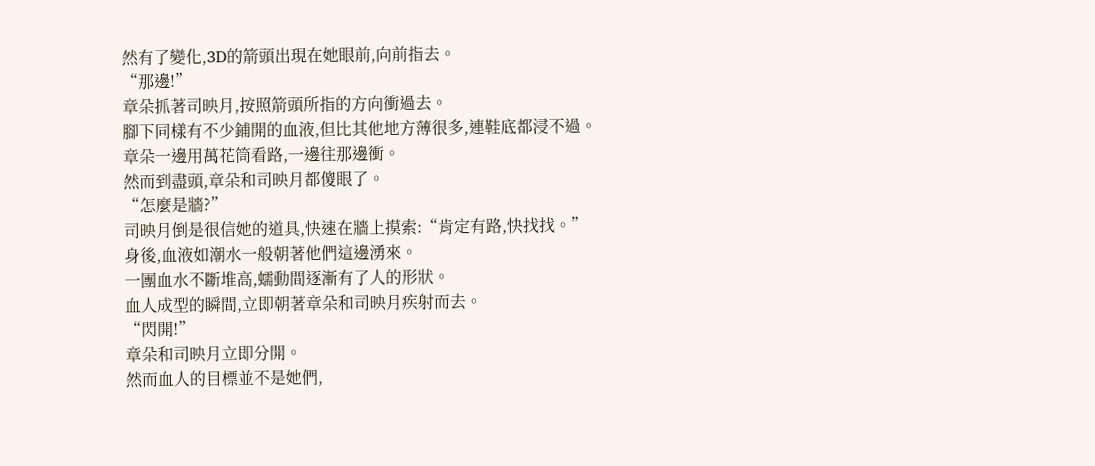然有了變化,3D的箭頭出現在她眼前,向前指去。
“那邊!”
章朵抓著司映月,按照箭頭所指的方向衝過去。
腳下同樣有不少鋪開的血液,但比其他地方薄很多,連鞋底都浸不過。
章朵一邊用萬花筒看路,一邊往那邊衝。
然而到盡頭,章朵和司映月都傻眼了。
“怎麼是牆?”
司映月倒是很信她的道具,快速在牆上摸索:“肯定有路,快找找。”
身後,血液如潮水一般朝著他們這邊湧來。
一團血水不斷堆高,蠕動間逐漸有了人的形狀。
血人成型的瞬間,立即朝著章朵和司映月疾射而去。
“閃開!”
章朵和司映月立即分開。
然而血人的目標並不是她們,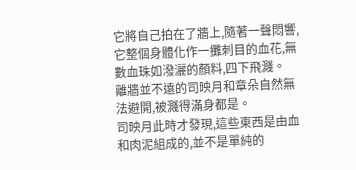它將自己拍在了牆上,隨著一聲悶響,它整個身體化作一攤刺目的血花,無數血珠如潑灑的顏料,四下飛濺。
離牆並不遠的司映月和章朵自然無法避開,被濺得滿身都是。
司映月此時才發現,這些東西是由血和肉泥組成的,並不是單純的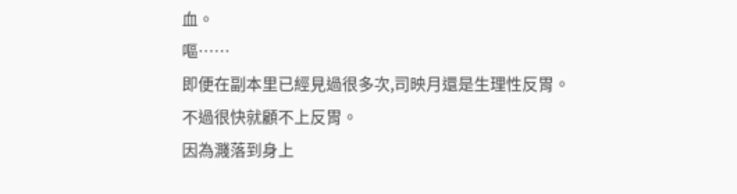血。
嘔……
即便在副本里已經見過很多次,司映月還是生理性反胃。
不過很快就顧不上反胃。
因為濺落到身上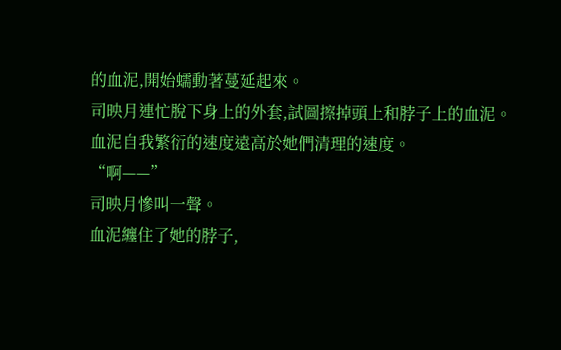的血泥,開始蠕動著蔓延起來。
司映月連忙脫下身上的外套,試圖擦掉頭上和脖子上的血泥。
血泥自我繁衍的速度遠高於她們清理的速度。
“啊——”
司映月慘叫一聲。
血泥纏住了她的脖子,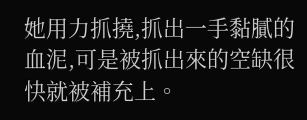她用力抓撓,抓出一手黏膩的血泥,可是被抓出來的空缺很快就被補充上。